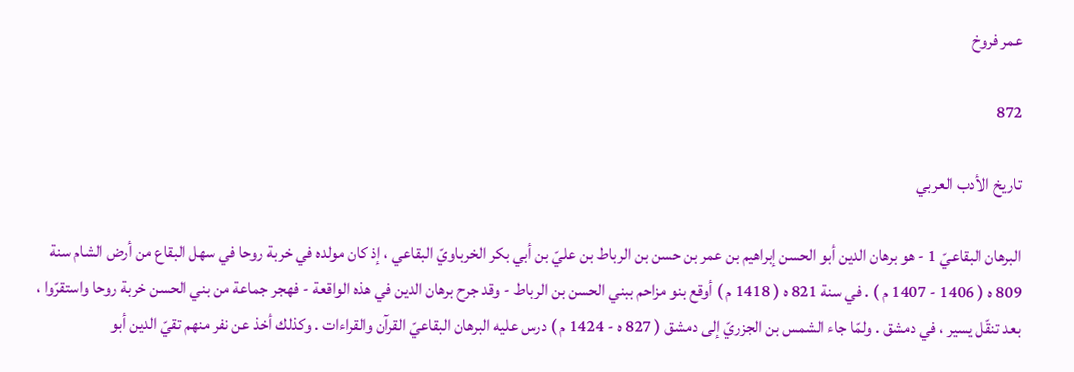عمر فروخ

872

تاريخ الأدب العربي

البرهان البقاعيّ 1 - هو برهان الدين أبو الحسن إبراهيم بن عمر بن حسن بن الرباط بن عليّ بن أبي بكر الخرباويّ البقاعي ، إذ كان مولده في خربة روحا في سهل البقاع من أرض الشام سنة 809 ه ( 1406 - 1407 م ) . في سنة 821 ه ( 1418 م ) أوقع بنو مزاحم ببني الحسن بن الرباط - وقد جرح برهان الدين في هذه الواقعة - فهجر جماعة من بني الحسن خربة روحا واستقرّوا ، بعد تنقّل يسير ، في دمشق . ولمّا جاء الشمس بن الجزريّ إلى دمشق ( 827 ه - 1424 م ) درس عليه البرهان البقاعيّ القرآن والقراءات . وكذلك أخذ عن نفر منهم تقيّ الدين أبو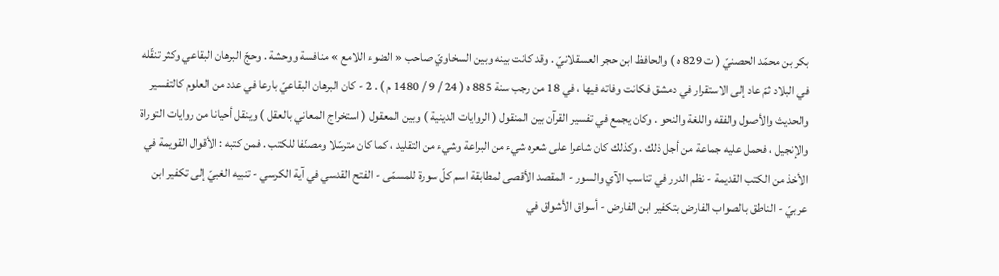بكر بن محمّد الحصنيّ ( ت 829 ه ) والحافظ ابن حجر العسقلانيّ . وقد كانت بينه وبين السخاويّ صاحب « الضوء اللامع » منافسة ووحشة . وحجّ البرهان البقاعي وكثر تنقّله في البلاد ثمّ عاد إلى الاستقرار في دمشق فكانت وفاته فيها ، في 18 من رجب سنة 885 ه ( 24 / 9 / 1480 م ) . 2 - كان البرهان البقاعيّ بارعا في عدد من العلوم كالتفسير والحديث والأصول والفقه واللغة والنحو . وكان يجمع في تفسير القرآن بين المنقول ( الروايات الدينية ) وبين المعقول ( استخراج المعاني بالعقل ) وينقل أحيانا من روايات التوراة والإنجيل ، فحمل عليه جماعة من أجل ذلك . وكذلك كان شاعرا على شعره شيء من البراعة وشيء من التقليد ، كما كان مترسّلا ومصنّفا للكتب . فمن كتبه : الأقوال القويمة في الأخذ من الكتب القديمة - نظم الدرر في تناسب الآي والسور - المقصد الأقصى لمطابقة اسم كلّ سورة للمسمّى - الفتح القدسي في آية الكرسي - تنبيه الغبيّ إلى تكفير ابن عربيّ - الناطق بالصواب الفارض بتكفير ابن الفارض - أسواق الأشواق في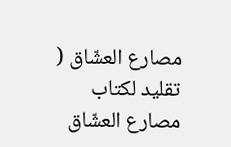مصارع العشّاق ( تقليد لكتاب مصارع العشّاق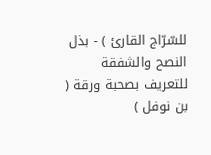للسّرّاج القارئ ) - بذل النصح والشفقة للتعريف بصحبة ورقة ( بن نوفل )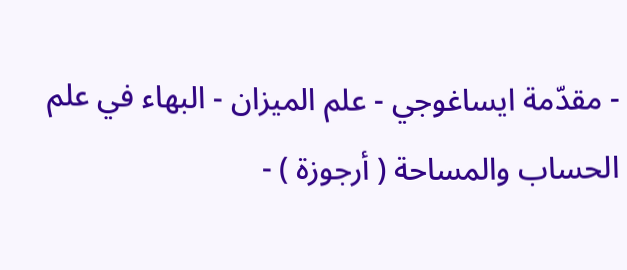- مقدّمة ايساغوجي - علم الميزان - البهاء في علم الحساب والمساحة ( أرجوزة ) -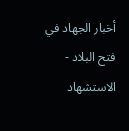أخبار الجهاد في فتح البلاد - الاستشهاد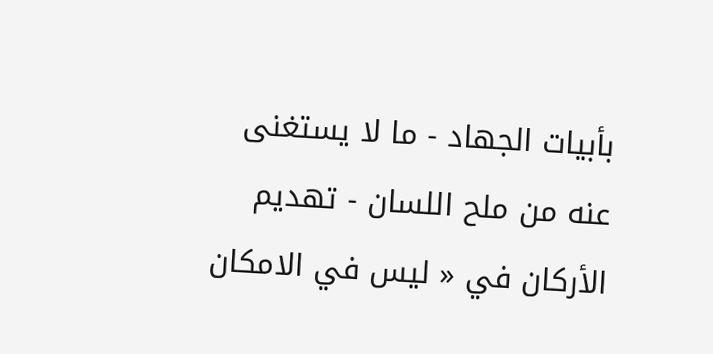بأبيات الجهاد - ما لا يستغنى عنه من ملح اللسان - تهديم الأركان في « ليس في الامكان